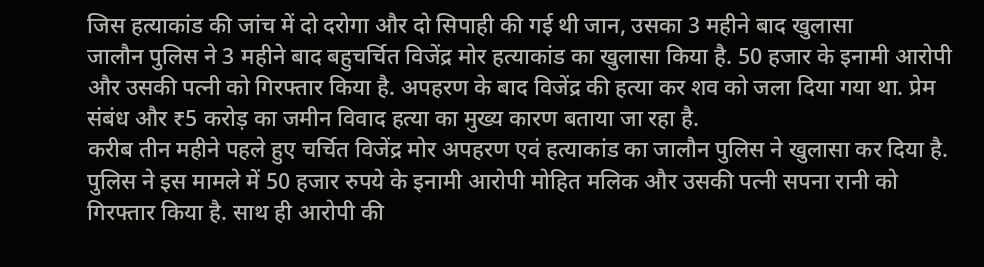जिस हत्याकांड की जांच में दो दरोगा और दो सिपाही की गई थी जान, उसका 3 महीने बाद खुलासा
जालौन पुलिस ने 3 महीने बाद बहुचर्चित विजेंद्र मोर हत्याकांड का खुलासा किया है. 50 हजार के इनामी आरोपी और उसकी पत्नी को गिरफ्तार किया है. अपहरण के बाद विजेंद्र की हत्या कर शव को जला दिया गया था. प्रेम संबंध और ₹5 करोड़ का जमीन विवाद हत्या का मुख्य कारण बताया जा रहा है.
करीब तीन महीने पहले हुए चर्चित विजेंद्र मोर अपहरण एवं हत्याकांड का जालौन पुलिस ने खुलासा कर दिया है. पुलिस ने इस मामले में 50 हजार रुपये के इनामी आरोपी मोहित मलिक और उसकी पत्नी सपना रानी को गिरफ्तार किया है. साथ ही आरोपी की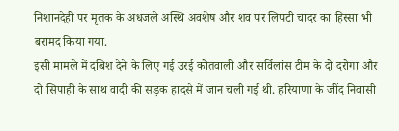निशानदेही पर मृतक के अधजले अस्थि अवशेष और शव पर लिपटी चादर का हिस्सा भी बरामद किया गया.
इसी मामले में दबिश देने के लिए गई उरई कोतवाली और सर्विलांस टीम के दो दरोगा और दो सिपाही के साथ वादी की सड़क हादसे में जान चली गई थी. हरियाणा के जींद निवासी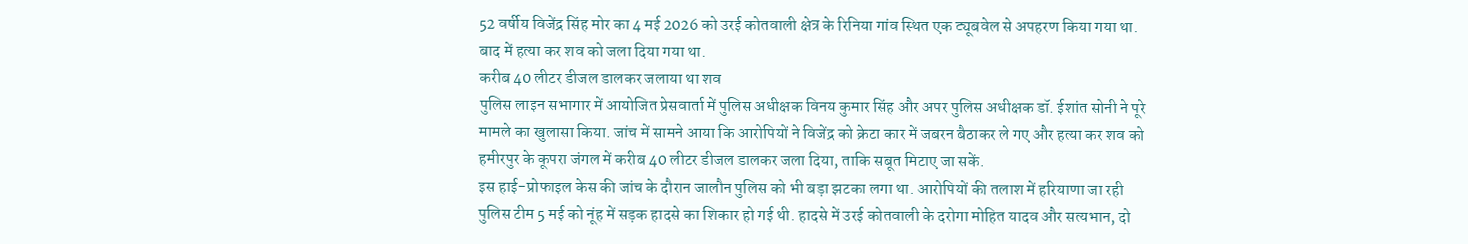52 वर्षीय विजेंद्र सिंह मोर का 4 मई 2026 को उरई कोतवाली क्षेत्र के रिनिया गांव स्थित एक ट्यूबवेल से अपहरण किया गया था. बाद में हत्या कर शव को जला दिया गया था.
करीब 40 लीटर डीजल डालकर जलाया था शव
पुलिस लाइन सभागार में आयोजित प्रेसवार्ता में पुलिस अधीक्षक विनय कुमार सिंह और अपर पुलिस अधीक्षक डॉ. ईशांत सोनी ने पूरे मामले का खुलासा किया. जांच में सामने आया कि आरोपियों ने विजेंद्र को क्रेटा कार में जबरन बैठाकर ले गए और हत्या कर शव को हमीरपुर के कूपरा जंगल में करीब 40 लीटर डीजल डालकर जला दिया, ताकि सबूत मिटाए जा सकें.
इस हाई-प्रोफाइल केस की जांच के दौरान जालौन पुलिस को भी बड़ा झटका लगा था. आरोपियों की तलाश में हरियाणा जा रही पुलिस टीम 5 मई को नूंह में सड़क हादसे का शिकार हो गई थी. हादसे में उरई कोतवाली के दरोगा मोहित यादव और सत्यभान, दो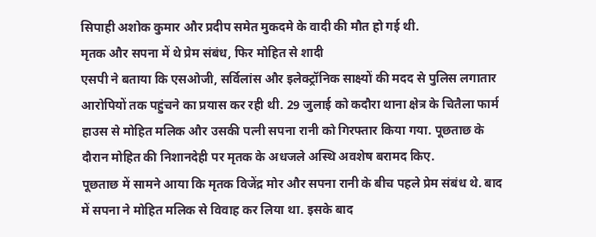सिपाही अशोक कुमार और प्रदीप समेत मुकदमे के वादी की मौत हो गई थी.
मृतक और सपना में थे प्रेम संबंध, फिर मोहित से शादी
एसपी ने बताया कि एसओजी, सर्विलांस और इलेक्ट्रॉनिक साक्ष्यों की मदद से पुलिस लगातार आरोपियों तक पहुंचने का प्रयास कर रही थी. 29 जुलाई को कदौरा थाना क्षेत्र के चितैला फार्म हाउस से मोहित मलिक और उसकी पत्नी सपना रानी को गिरफ्तार किया गया. पूछताछ के दौरान मोहित की निशानदेही पर मृतक के अधजले अस्थि अवशेष बरामद किए.
पूछताछ में सामने आया कि मृतक विजेंद्र मोर और सपना रानी के बीच पहले प्रेम संबंध थे. बाद में सपना ने मोहित मलिक से विवाह कर लिया था. इसके बाद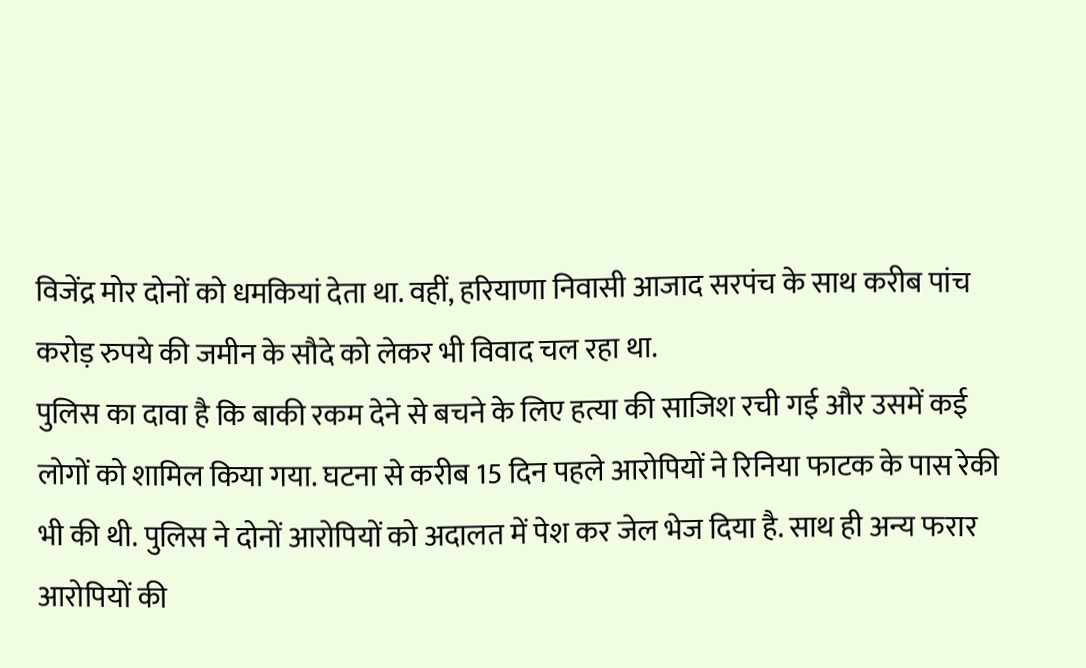विजेंद्र मोर दोनों को धमकियां देता था. वहीं, हरियाणा निवासी आजाद सरपंच के साथ करीब पांच करोड़ रुपये की जमीन के सौदे को लेकर भी विवाद चल रहा था.
पुलिस का दावा है कि बाकी रकम देने से बचने के लिए हत्या की साजिश रची गई और उसमें कई लोगों को शामिल किया गया. घटना से करीब 15 दिन पहले आरोपियों ने रिनिया फाटक के पास रेकी भी की थी. पुलिस ने दोनों आरोपियों को अदालत में पेश कर जेल भेज दिया है. साथ ही अन्य फरार आरोपियों की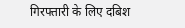गिरफ्तारी के लिए दबिश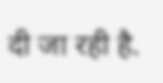दी जा रही है.